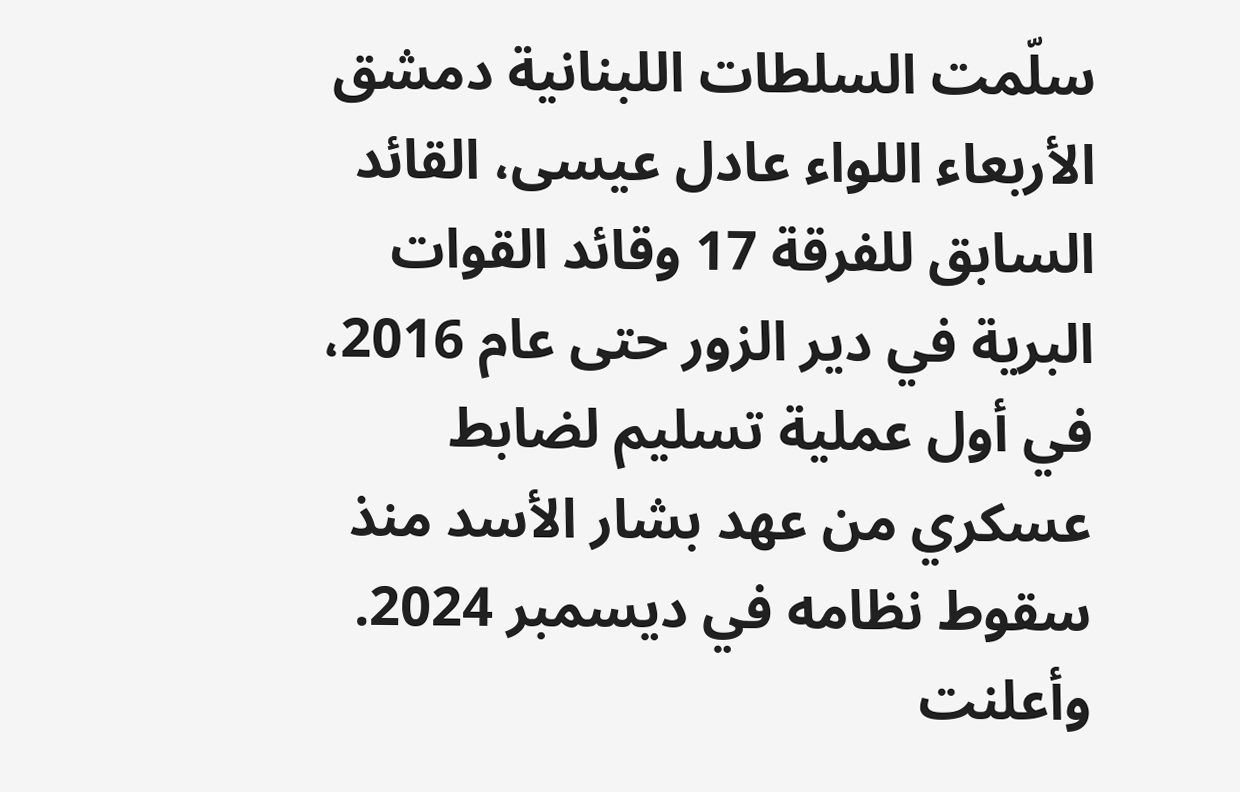سلّمت السلطات اللبنانية دمشق الأربعاء اللواء عادل عيسى، القائد السابق للفرقة 17 وقائد القوات البرية في دير الزور حتى عام 2016، في أول عملية تسليم لضابط عسكري من عهد بشار الأسد منذ سقوط نظامه في ديسمبر 2024.
وأعلنت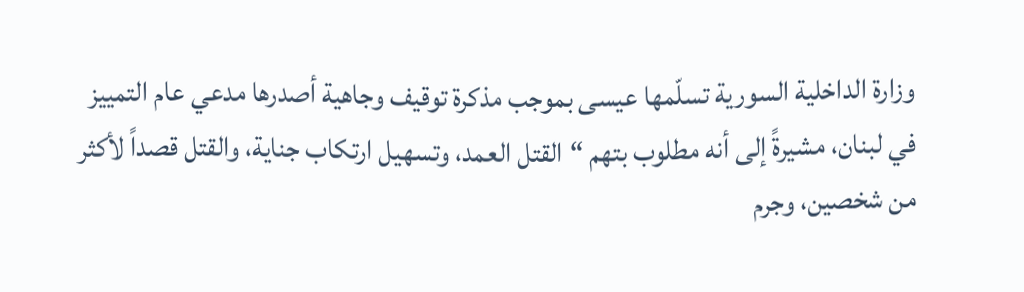وزارة الداخلية السورية تسلّمها عيسى بموجب مذكرة توقيف وجاهية أصدرها مدعي عام التمييز في لبنان، مشيرةً إلى أنه مطلوب بتهم “القتل العمد، وتسهيل ارتكاب جناية، والقتل قصداً لأكثر من شخصين، وجرم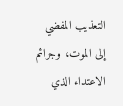التعذيب المفضي إلى الموت، وجرائم الاعتداء الذي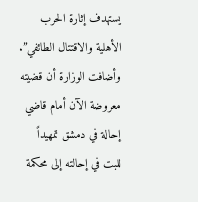يستهدف إثارة الحرب الأهلية والاقتتال الطائفي”. وأضافت الوزارة أن قضيته معروضة الآن أمام قاضي إحالة في دمشق تمهيداً للبت في إحالته إلى محكمة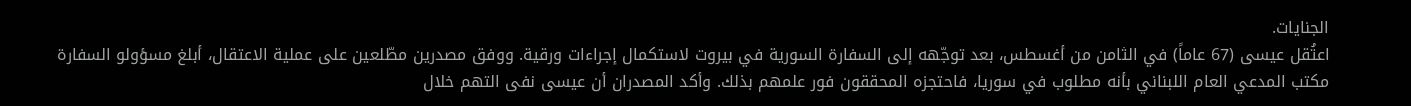الجنايات.
اعتُقل عيسى (67 عاماً) في الثامن من أغسطس، بعد توجّهه إلى السفارة السورية في بيروت لاستكمال إجراءات ورقية. ووفق مصدرين مطّلعين على عملية الاعتقال، أبلغ مسؤولو السفارة مكتب المدعي العام اللبناني بأنه مطلوب في سوريا، فاحتجزه المحققون فور علمهم بذلك. وأكد المصدران أن عيسى نفى التهم خلال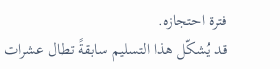فترة احتجازه.
قد يُشكّل هذا التسليم سابقةً تطال عشرات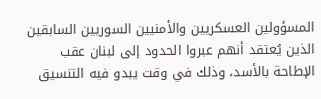المسؤولين العسكريين والأمنيين السوريين السابقين الذين يُعتقد أنهم عبروا الحدود إلى لبنان عقب الإطاحة بالأسد، وذلك في وقت يبدو فيه التنسيق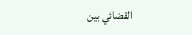القضائي بين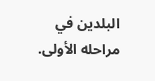البلدين في مراحله الأولى.